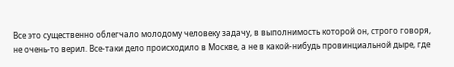Все это существенно облегчало молодому человеку задачу, в выполнимость которой он, строго говоря, не очень-то верил. Все-таки дело происходило в Москве, а не в какой-нибудь провинциальной дыре, где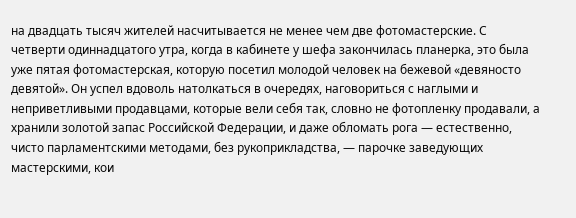на двадцать тысяч жителей насчитывается не менее чем две фотомастерские. С четверти одиннадцатого утра, когда в кабинете у шефа закончилась планерка, это была уже пятая фотомастерская, которую посетил молодой человек на бежевой «девяносто девятой». Он успел вдоволь натолкаться в очередях, наговориться с наглыми и неприветливыми продавцами, которые вели себя так, словно не фотопленку продавали, а хранили золотой запас Российской Федерации, и даже обломать рога — естественно, чисто парламентскими методами, без рукоприкладства, — парочке заведующих мастерскими, кои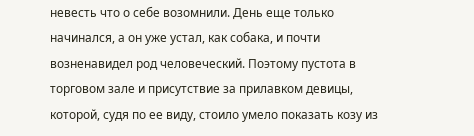невесть что о себе возомнили. День еще только начинался, а он уже устал, как собака, и почти возненавидел род человеческий. Поэтому пустота в торговом зале и присутствие за прилавком девицы, которой, судя по ее виду, стоило умело показать козу из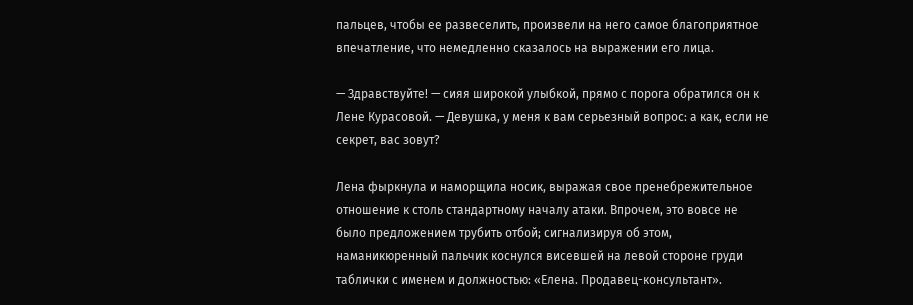пальцев, чтобы ее развеселить, произвели на него самое благоприятное впечатление, что немедленно сказалось на выражении его лица.

— Здравствуйте! — сияя широкой улыбкой, прямо с порога обратился он к Лене Курасовой. — Девушка, у меня к вам серьезный вопрос: а как, если не секрет, вас зовут?

Лена фыркнула и наморщила носик, выражая свое пренебрежительное отношение к столь стандартному началу атаки. Впрочем, это вовсе не было предложением трубить отбой; сигнализируя об этом, наманикюренный пальчик коснулся висевшей на левой стороне груди таблички с именем и должностью: «Елена. Продавец-консультант».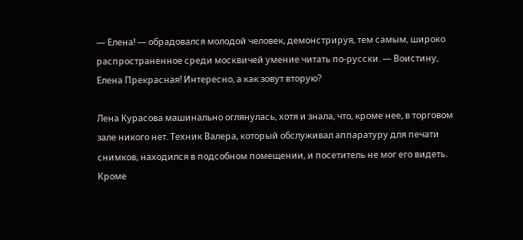— Елена! — обрадовался молодой человек, демонстрируя, тем самым, широко распространенное среди москвичей умение читать по-русски. — Воистину, Елена Прекрасная! Интересно, а как зовут вторую?

Лена Курасова машинально оглянулась, хотя и знала, что, кроме нее, в торговом зале никого нет. Техник Валера, который обслуживал аппаратуру для печати снимков, находился в подсобном помещении, и посетитель не мог его видеть. Кроме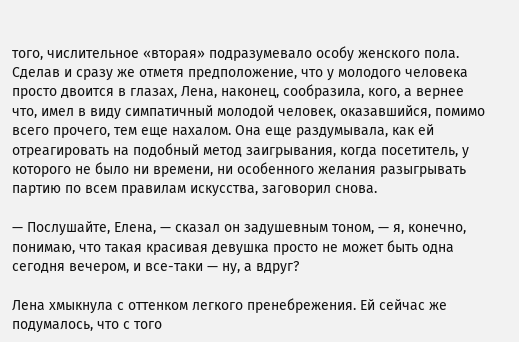того, числительное «вторая» подразумевало особу женского пола. Сделав и сразу же отметя предположение, что у молодого человека просто двоится в глазах, Лена, наконец, сообразила, кого, а вернее что, имел в виду симпатичный молодой человек, оказавшийся, помимо всего прочего, тем еще нахалом. Она еще раздумывала, как ей отреагировать на подобный метод заигрывания, когда посетитель, у которого не было ни времени, ни особенного желания разыгрывать партию по всем правилам искусства, заговорил снова.

— Послушайте, Елена, — сказал он задушевным тоном, — я, конечно, понимаю, что такая красивая девушка просто не может быть одна сегодня вечером, и все-таки — ну, а вдруг?

Лена хмыкнула с оттенком легкого пренебрежения. Ей сейчас же подумалось, что с того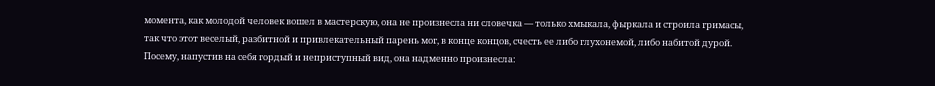момента, как молодой человек вошел в мастерскую, она не произнесла ни словечка — только хмыкала, фыркала и строила гримасы, так что этот веселый, разбитной и привлекательный парень мог, в конце концов, счесть ее либо глухонемой, либо набитой дурой. Посему, напустив на себя гордый и неприступный вид, она надменно произнесла: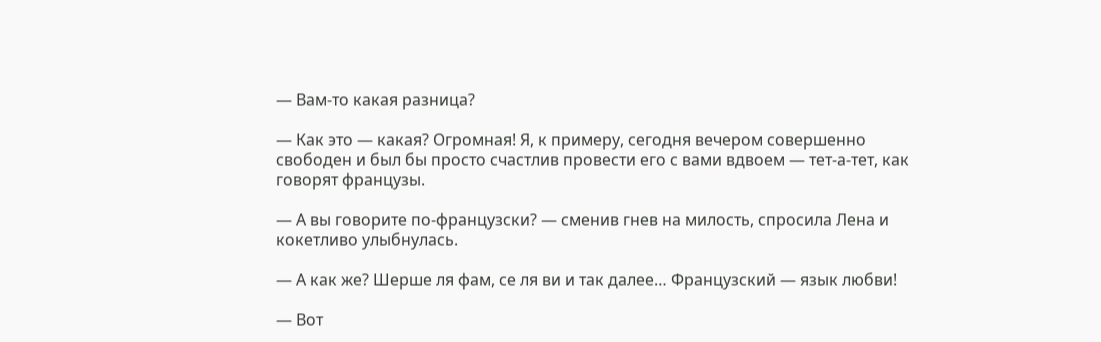— Вам-то какая разница?

— Как это — какая? Огромная! Я, к примеру, сегодня вечером совершенно свободен и был бы просто счастлив провести его с вами вдвоем — тет-а-тет, как говорят французы.

— А вы говорите по-французски? — сменив гнев на милость, спросила Лена и кокетливо улыбнулась.

— А как же? Шерше ля фам, се ля ви и так далее… Французский — язык любви!

— Вот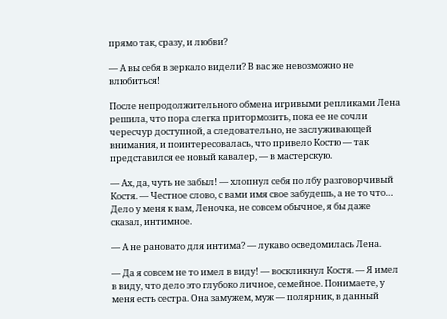прямо так, сразу, и любви?

— А вы себя в зеркало видели? В вас же невозможно не влюбиться!

После непродолжительного обмена игривыми репликами Лена решила, что пора слегка притормозить, пока ее не сочли чересчур доступной, а следовательно, не заслуживающей внимания, и поинтересовалась, что привело Костю — так представился ее новый кавалер, — в мастерскую.

— Ах, да, чуть не забыл! — хлопнул себя по лбу разговорчивый Костя. — Честное слово, с вами имя свое забудешь, а не то что… Дело у меня к вам, Леночка, не совсем обычное, я бы даже сказал, интимное.

— А не рановато для интима? — лукаво осведомилась Лена.

— Да я совсем не то имел в виду! — воскликнул Костя. — Я имел в виду, что дело это глубоко личное, семейное. Понимаете, у меня есть сестра. Она замужем, муж — полярник, в данный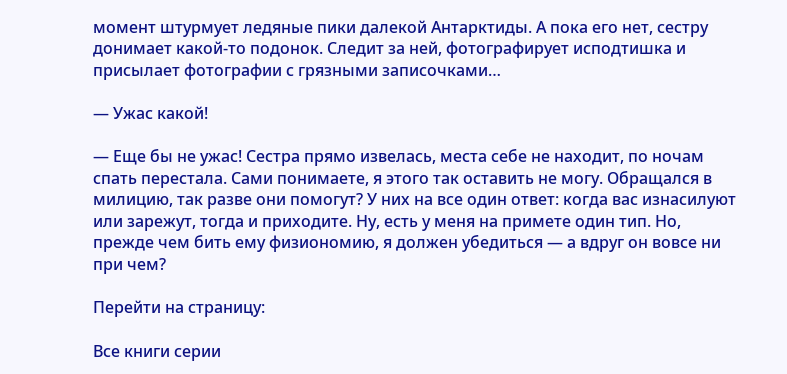момент штурмует ледяные пики далекой Антарктиды. А пока его нет, сестру донимает какой-то подонок. Следит за ней, фотографирует исподтишка и присылает фотографии с грязными записочками…

— Ужас какой!

— Еще бы не ужас! Сестра прямо извелась, места себе не находит, по ночам спать перестала. Сами понимаете, я этого так оставить не могу. Обращался в милицию, так разве они помогут? У них на все один ответ: когда вас изнасилуют или зарежут, тогда и приходите. Ну, есть у меня на примете один тип. Но, прежде чем бить ему физиономию, я должен убедиться — а вдруг он вовсе ни при чем?

Перейти на страницу:

Все книги серии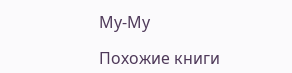Му-Му

Похожие книги